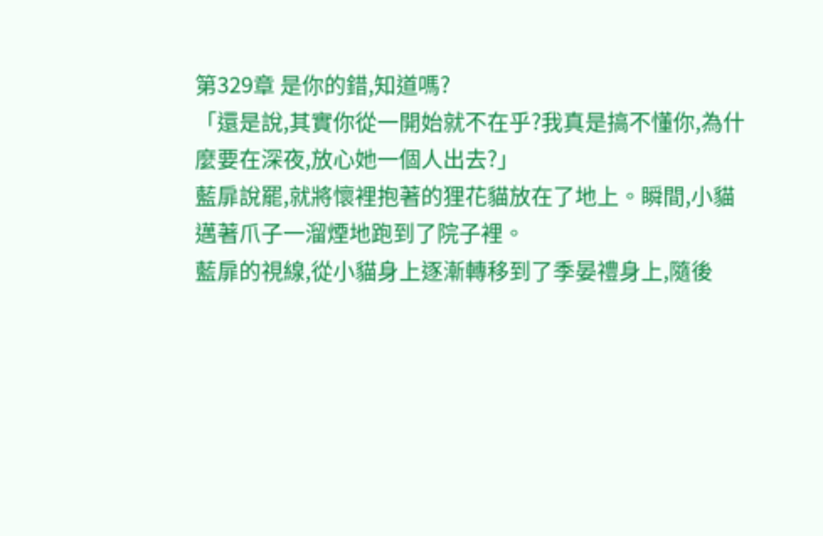第329章 是你的錯,知道嗎?
「還是說,其實你從一開始就不在乎?我真是搞不懂你,為什麼要在深夜,放心她一個人出去?」
藍扉說罷,就將懷裡抱著的狸花貓放在了地上。瞬間,小貓邁著爪子一溜煙地跑到了院子裡。
藍扉的視線,從小貓身上逐漸轉移到了季晏禮身上,隨後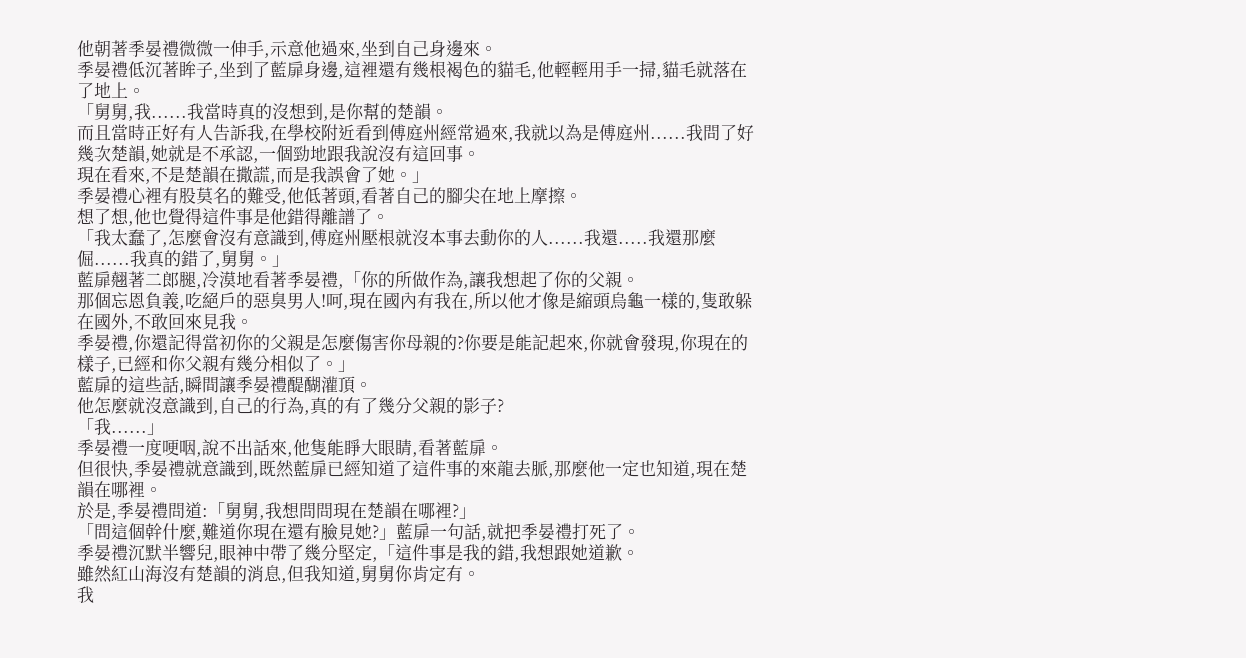他朝著季晏禮微微一伸手,示意他過來,坐到自己身邊來。
季晏禮低沉著眸子,坐到了藍扉身邊,這裡還有幾根褐色的貓毛,他輕輕用手一掃,貓毛就落在了地上。
「舅舅,我......我當時真的沒想到,是你幫的楚韻。
而且當時正好有人告訴我,在學校附近看到傅庭州經常過來,我就以為是傅庭州......我問了好幾次楚韻,她就是不承認,一個勁地跟我說沒有這回事。
現在看來,不是楚韻在撒謊,而是我誤會了她。」
季晏禮心裡有股莫名的難受,他低著頭,看著自己的腳尖在地上摩擦。
想了想,他也覺得這件事是他錯得離譜了。
「我太蠢了,怎麼會沒有意識到,傅庭州壓根就沒本事去動你的人......我還.....我還那麼倔......我真的錯了,舅舅。」
藍扉翹著二郎腿,冷漠地看著季晏禮,「你的所做作為,讓我想起了你的父親。
那個忘恩負義,吃絕戶的惡臭男人!呵,現在國內有我在,所以他才像是縮頭烏龜一樣的,隻敢躲在國外,不敢回來見我。
季晏禮,你還記得當初你的父親是怎麼傷害你母親的?你要是能記起來,你就會發現,你現在的樣子,已經和你父親有幾分相似了。」
藍扉的這些話,瞬間讓季晏禮醍醐灌頂。
他怎麼就沒意識到,自己的行為,真的有了幾分父親的影子?
「我......」
季晏禮一度哽咽,說不出話來,他隻能睜大眼睛,看著藍扉。
但很快,季晏禮就意識到,既然藍扉已經知道了這件事的來龍去脈,那麼他一定也知道,現在楚韻在哪裡。
於是,季晏禮問道:「舅舅,我想問問現在楚韻在哪裡?」
「問這個幹什麼,難道你現在還有臉見她?」藍扉一句話,就把季晏禮打死了。
季晏禮沉默半響兒,眼神中帶了幾分堅定,「這件事是我的錯,我想跟她道歉。
雖然紅山海沒有楚韻的消息,但我知道,舅舅你肯定有。
我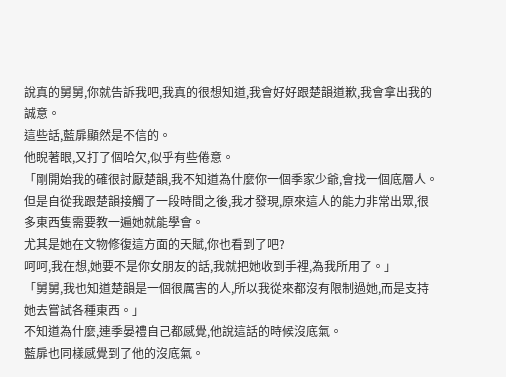說真的舅舅,你就告訴我吧,我真的很想知道,我會好好跟楚韻道歉,我會拿出我的誠意。
這些話,藍扉顯然是不信的。
他睨著眼,又打了個哈欠,似乎有些倦意。
「剛開始我的確很討厭楚韻,我不知道為什麼你一個季家少爺,會找一個底層人。但是自從我跟楚韻接觸了一段時間之後,我才發現,原來這人的能力非常出眾,很多東西隻需要教一遍她就能學會。
尤其是她在文物修復這方面的天賦,你也看到了吧?
呵呵,我在想,她要不是你女朋友的話,我就把她收到手裡,為我所用了。」
「舅舅,我也知道楚韻是一個很厲害的人,所以我從來都沒有限制過她,而是支持她去嘗試各種東西。」
不知道為什麼,連季晏禮自己都感覺,他說這話的時候沒底氣。
藍扉也同樣感覺到了他的沒底氣。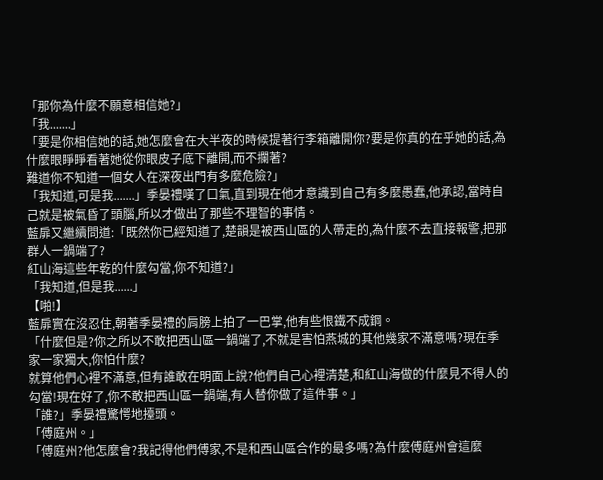「那你為什麼不願意相信她?」
「我.......」
「要是你相信她的話,她怎麼會在大半夜的時候提著行李箱離開你?要是你真的在乎她的話,為什麼眼睜睜看著她從你眼皮子底下離開,而不攔著?
難道你不知道一個女人在深夜出門有多麼危險?」
「我知道,可是我.......」季晏禮嘆了口氣,直到現在他才意識到自己有多麼愚蠢,他承認,當時自己就是被氣昏了頭腦,所以才做出了那些不理智的事情。
藍扉又繼續問道:「既然你已經知道了,楚韻是被西山區的人帶走的,為什麼不去直接報警,把那群人一鍋端了?
紅山海這些年乾的什麼勾當,你不知道?」
「我知道,但是我......」
【啪!】
藍扉實在沒忍住,朝著季晏禮的肩膀上拍了一巴掌,他有些恨鐵不成鋼。
「什麼但是?你之所以不敢把西山區一鍋端了,不就是害怕燕城的其他幾家不滿意嗎?現在季家一家獨大,你怕什麼?
就算他們心裡不滿意,但有誰敢在明面上說?他們自己心裡清楚,和紅山海做的什麼見不得人的勾當!現在好了,你不敢把西山區一鍋端,有人替你做了這件事。」
「誰?」季晏禮驚愕地擡頭。
「傅庭州。」
「傅庭州?他怎麼會?我記得他們傅家,不是和西山區合作的最多嗎?為什麼傅庭州會這麼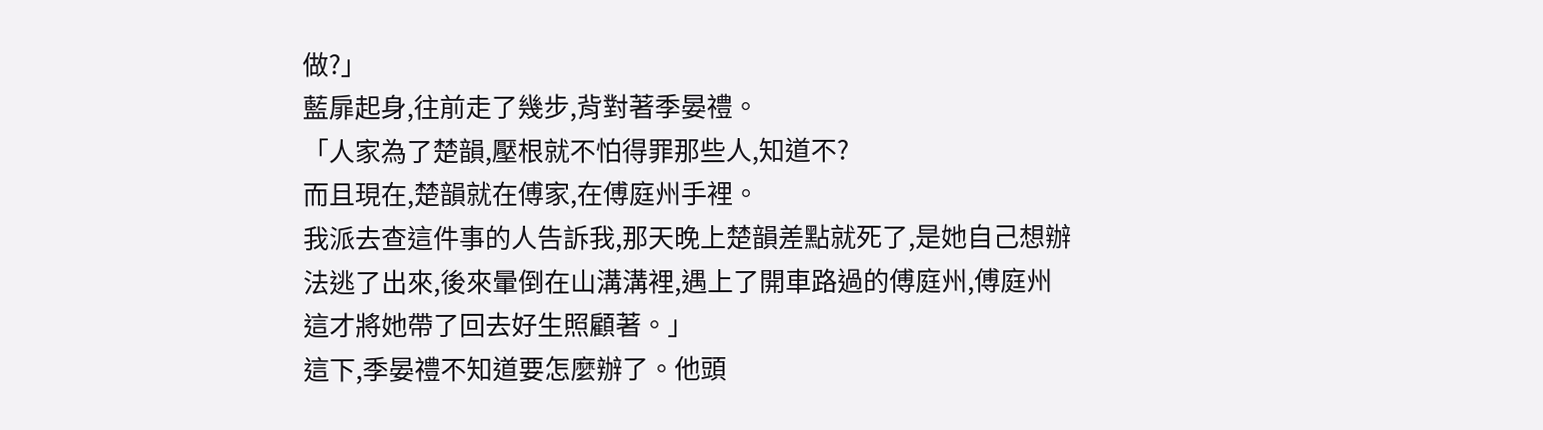做?」
藍扉起身,往前走了幾步,背對著季晏禮。
「人家為了楚韻,壓根就不怕得罪那些人,知道不?
而且現在,楚韻就在傅家,在傅庭州手裡。
我派去查這件事的人告訴我,那天晚上楚韻差點就死了,是她自己想辦法逃了出來,後來暈倒在山溝溝裡,遇上了開車路過的傅庭州,傅庭州這才將她帶了回去好生照顧著。」
這下,季晏禮不知道要怎麼辦了。他頭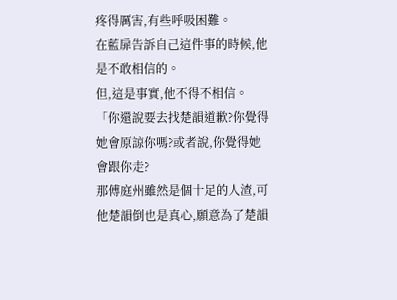疼得厲害,有些呼吸困難。
在藍扉告訴自己這件事的時候,他是不敢相信的。
但,這是事實,他不得不相信。
「你還說要去找楚韻道歉?你覺得她會原諒你嗎?或者說,你覺得她會跟你走?
那傅庭州雖然是個十足的人渣,可他楚韻倒也是真心,願意為了楚韻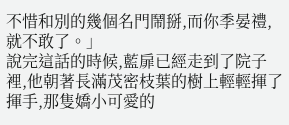不惜和別的幾個名門鬧掰,而你季晏禮,就不敢了。」
說完這話的時候,藍扉已經走到了院子裡,他朝著長滿茂密枝葉的樹上輕輕揮了揮手,那隻嬌小可愛的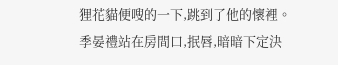狸花貓便嗖的一下,跳到了他的懷裡。
季晏禮站在房間口,抿唇,暗暗下定決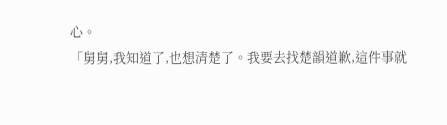心。
「舅舅,我知道了,也想清楚了。我要去找楚韻道歉,這件事就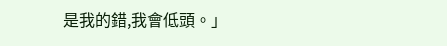是我的錯,我會低頭。」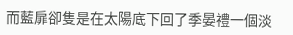而藍扉卻隻是在太陽底下回了季晏禮一個淡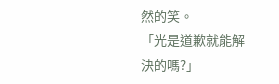然的笑。
「光是道歉就能解決的嗎?」